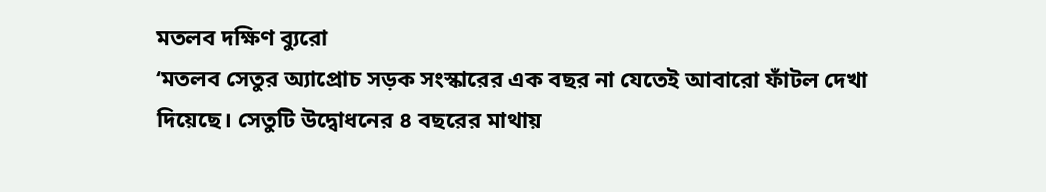মতলব দক্ষিণ ব্যুরো
‘মতলব সেতুর অ্যাপ্রোচ সড়ক সংস্কারের এক বছর না যেতেই আবারো ফাঁটল দেখা দিয়েছে। সেতুটি উদ্বোধনের ৪ বছরের মাথায়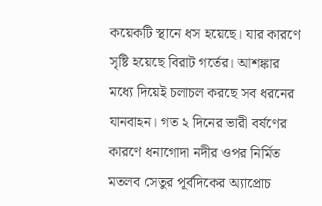কয়েকটি স্থানে ধস হয়েছে। যার কারণে সৃষ্টি হয়েছে বিরাট গর্তের। আশঙ্কার মধ্যে দিয়েই চলাচল করছে সব ধরনের যানবাহন। গত ২ দিনের ভারী বর্ষণের কারণে ধনাগোদা নদীর ওপর নির্মিত মতলব সেতুর পূর্বদিকের অ্যাপ্রোচ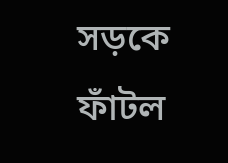সড়কে ফাঁটল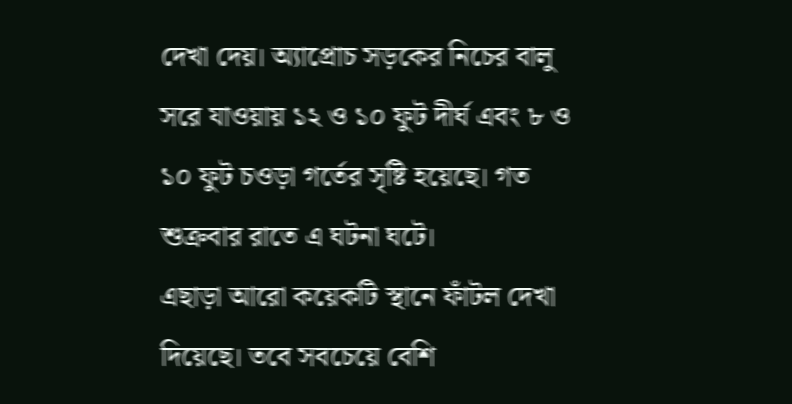দেখা দেয়। অ্যাপ্রোচ সড়কের নিচের বালু সরে যাওয়ায় ১২ ও ১০ ফুট দীর্ঘ এবং ৮ ও ১০ ফুট চওড়া গর্তের সৃষ্টি হয়েছে। গত শুক্রবার রাতে এ ঘটনা ঘটে।
এছাড়া আরো কয়েকটি স্থানে ফাঁটল দেখা দিয়েছে। তবে সবচেয়ে বেশি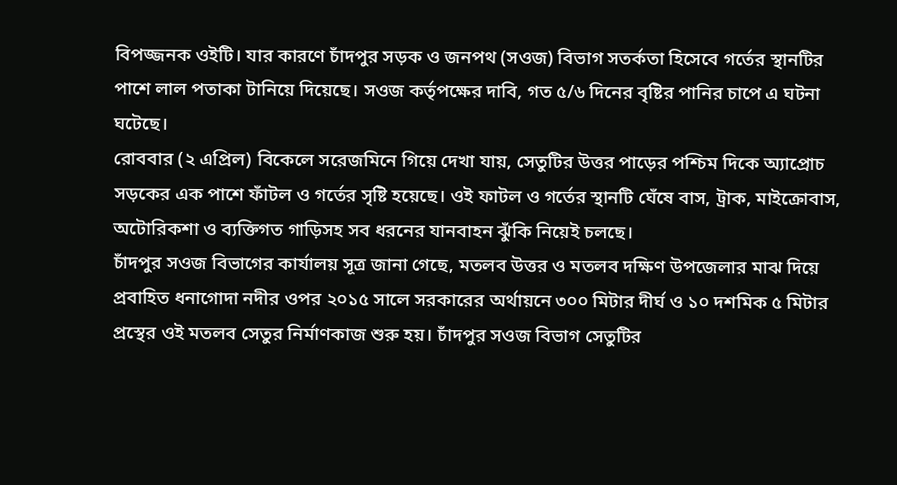বিপজ্জনক ওইটি। যার কারণে চাঁদপুর সড়ক ও জনপথ (সওজ) বিভাগ সতর্কতা হিসেবে গর্তের স্থানটির পাশে লাল পতাকা টানিয়ে দিয়েছে। সওজ কর্তৃপক্ষের দাবি, গত ৫/৬ দিনের বৃষ্টির পানির চাপে এ ঘটনা ঘটেছে।
রোববার (২ এপ্রিল) বিকেলে সরেজমিনে গিয়ে দেখা যায়, সেতুটির উত্তর পাড়ের পশ্চিম দিকে অ্যাপ্রোচ সড়কের এক পাশে ফাঁটল ও গর্তের সৃষ্টি হয়েছে। ওই ফাটল ও গর্তের স্থানটি ঘেঁষে বাস, ট্রাক, মাইক্রোবাস, অটোরিকশা ও ব্যক্তিগত গাড়িসহ সব ধরনের যানবাহন ঝুঁকি নিয়েই চলছে।
চাঁদপুর সওজ বিভাগের কার্যালয় সূত্র জানা গেছে, মতলব উত্তর ও মতলব দক্ষিণ উপজেলার মাঝ দিয়ে প্রবাহিত ধনাগোদা নদীর ওপর ২০১৫ সালে সরকারের অর্থায়নে ৩০০ মিটার দীর্ঘ ও ১০ দশমিক ৫ মিটার প্রস্থের ওই মতলব সেতুর নির্মাণকাজ শুরু হয়। চাঁদপুর সওজ বিভাগ সেতুটির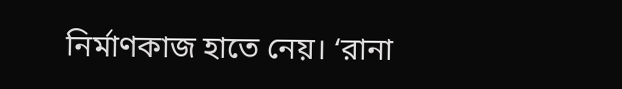নির্মাণকাজ হাতে নেয়। ‘রানা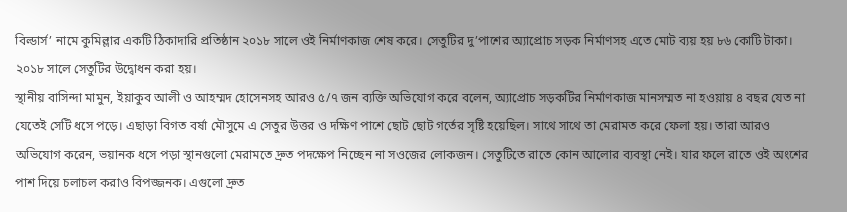বিল্ডার্স’ নামে কুমিল্লার একটি ঠিকাদারি প্রতিষ্ঠান ২০১৮ সালে ওই নির্মাণকাজ শেষ করে। সেতুটির দু’পাশের অ্যাপ্রোচ সড়ক নির্মাণসহ এতে মোট ব্যয় হয় ৮৬ কোটি টাকা। ২০১৮ সালে সেতুটির উদ্বোধন করা হয়।
স্থানীয় বাসিন্দা মামুন, ইয়াকুব আলী ও আহম্মদ হোসেনসহ আরও ৫/৭ জন ব্যক্তি অভিযোগ করে বলেন, অ্যাপ্রোচ সড়কটির নির্মাণকাজ মানসম্মত না হওয়ায় ৪ বছর যেত না যেতেই সেটি ধসে পড়ে। এছাড়া বিগত বর্ষা মৌসুমে এ সেতুর উত্তর ও দক্ষিণ পাশে ছোট ছোট গর্তের সৃষ্টি হয়েছিল। সাথে সাথে তা মেরামত করে ফেলা হয়। তারা আরও অভিযোগ করেন, ভয়ানক ধসে পড়া স্থানগুলো মেরামতে দ্রুত পদক্ষেপ নিচ্ছেন না সওজের লোকজন। সেতুটিতে রাতে কোন আলোর ব্যবস্থা নেই। যার ফলে রাতে ওই অংশের পাশ দিয়ে চলাচল করাও বিপজ্জনক। এগুলো দ্রুত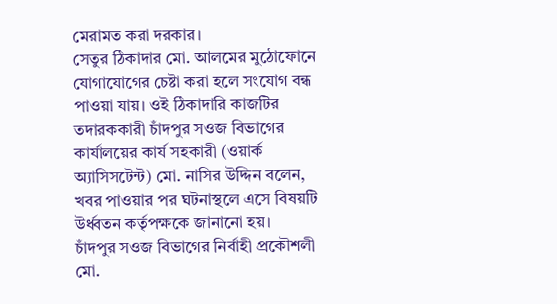মেরামত করা দরকার।
সেতুর ঠিকাদার মো. আলমের মুঠোফোনে যোগাযোগের চেষ্টা করা হলে সংযোগ বন্ধ পাওয়া যায়। ওই ঠিকাদারি কাজটির তদারককারী চাঁদপুর সওজ বিভাগের কার্যালয়ের কার্য সহকারী (ওয়ার্ক অ্যাসিসটেন্ট) মো. নাসির উদ্দিন বলেন, খবর পাওয়ার পর ঘটনাস্থলে এসে বিষয়টি উর্ধ্বতন কর্তৃপক্ষকে জানানো হয়।
চাঁদপুর সওজ বিভাগের নির্বাহী প্রকৌশলী মো.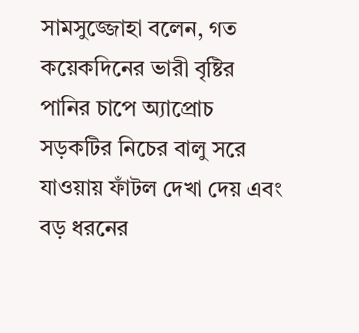সামসুজ্জোহা বলেন, গত কয়েকদিনের ভারী বৃষ্টির পানির চাপে অ্যাপ্রোচ সড়কটির নিচের বালু সরে যাওয়ায় ফাঁটল দেখা দেয় এবং বড় ধরনের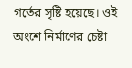গর্তের সৃষ্টি হয়েছে। ওই অংশে নির্মাণের চেষ্টা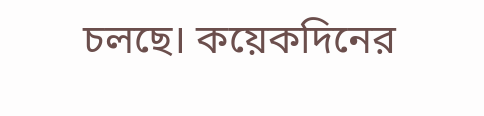চলছে। কয়েকদিনের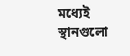মধ্যেই স্থানগুলো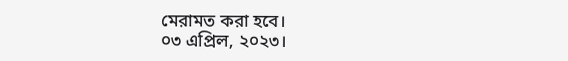মেরামত করা হবে।
০৩ এপ্রিল, ২০২৩।